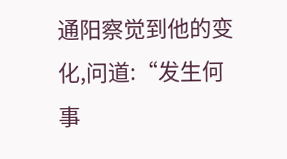通阳察觉到他的变化,问道:“发生何事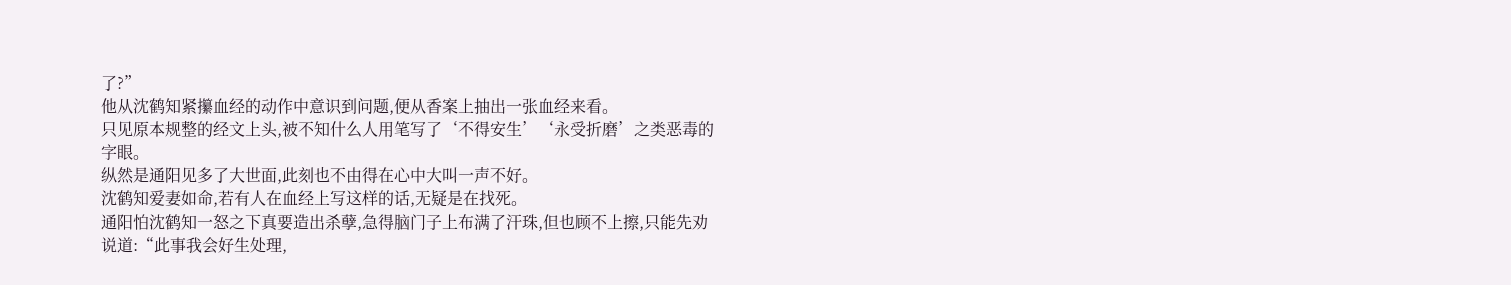了?”
他从沈鹤知紧攥血经的动作中意识到问题,便从香案上抽出一张血经来看。
只见原本规整的经文上头,被不知什么人用笔写了‘不得安生’‘永受折磨’之类恶毒的字眼。
纵然是通阳见多了大世面,此刻也不由得在心中大叫一声不好。
沈鹤知爱妻如命,若有人在血经上写这样的话,无疑是在找死。
通阳怕沈鹤知一怒之下真要造出杀孽,急得脑门子上布满了汗珠,但也顾不上擦,只能先劝说道:“此事我会好生处理,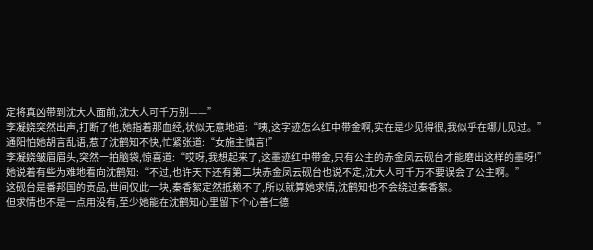定将真凶带到沈大人面前,沈大人可千万别——”
李凝娆突然出声,打断了他,她指着那血经,状似无意地道:“咦,这字迹怎么红中带金啊,实在是少见得很,我似乎在哪儿见过。”
通阳怕她胡言乱语,惹了沈鹤知不快,忙紧张道:“女施主慎言!”
李凝娆皱眉眉头,突然一拍脑袋,惊喜道:“哎呀,我想起来了,这墨迹红中带金,只有公主的赤金凤云砚台才能磨出这样的墨呀!”
她说着有些为难地看向沈鹤知:“不过,也许天下还有第二块赤金凤云砚台也说不定,沈大人可千万不要误会了公主啊。”
这砚台是番邦国的贡品,世间仅此一块,秦香絮定然抵赖不了,所以就算她求情,沈鹤知也不会绕过秦香絮。
但求情也不是一点用没有,至少她能在沈鹤知心里留下个心善仁德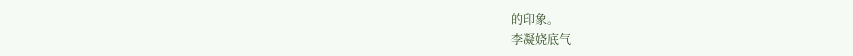的印象。
李凝娆底气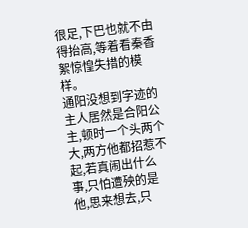很足,下巴也就不由得抬高,等着看秦香絮惊惶失措的模样。
通阳没想到字迹的主人居然是合阳公主,顿时一个头两个大,两方他都招惹不起,若真闹出什么事,只怕遭殃的是他,思来想去,只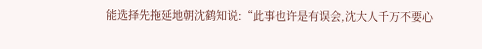能选择先拖延地朝沈鹤知说:“此事也许是有误会,沈大人千万不要心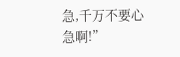急,千万不要心急啊!”